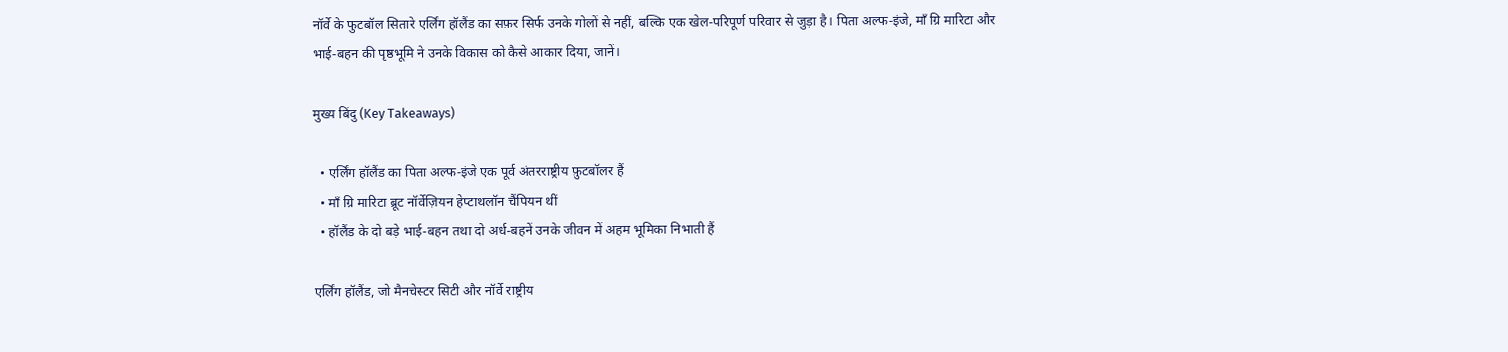नॉर्वे के फुटबॉल सितारे एर्लिंग हॉलैंड का सफ़र सिर्फ उनके गोलों से नहीं, बल्कि एक खेल‑परिपूर्ण परिवार से जुड़ा है। पिता अल्फ‑इंजे, माँ ग्रि मारिटा और भाई‑बहन की पृष्ठभूमि ने उनके विकास को कैसे आकार दिया, जानें।

मुख्य बिंदु (Key Takeaways)

  • एर्लिंग हॉलैंड का पिता अल्फ‑इंजे एक पूर्व अंतरराष्ट्रीय फ़ुटबॉलर हैं
  • माँ ग्रि मारिटा ब्रूट नॉर्वेज़ियन हेप्टाथलॉन चैंपियन थीं
  • हॉलैंड के दो बड़े भाई‑बहन तथा दो अर्ध-बहनें उनके जीवन में अहम भूमिका निभाती हैं

एर्लिंग हॉलैंड, जो मैनचेस्टर सिटी और नॉर्वे राष्ट्रीय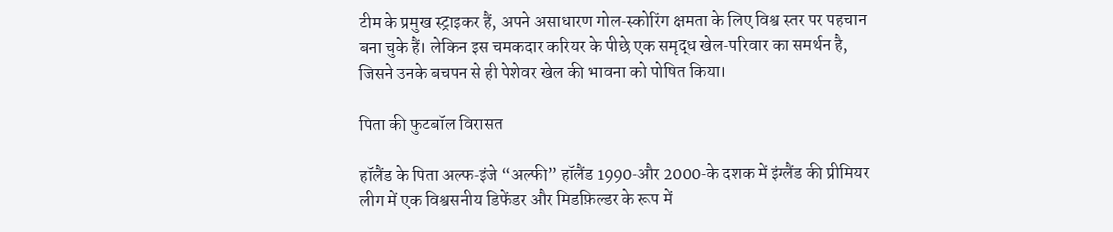टीम के प्रमुख स्ट्राइकर हैं, अपने असाधारण गोल‑स्कोरिंग क्षमता के लिए विश्व स्तर पर पहचान बना चुके हैं। लेकिन इस चमकदार करियर के पीछे एक समृद्ध खेल‑परिवार का समर्थन है, जिसने उनके बचपन से ही पेशेवर खेल की भावना को पोषित किया।

पिता की फुटबॉल विरासत

हॉलैंड के पिता अल्फ‑इंजे “अल्फी” हॉलैंड 1990‑और 2000‑के दशक में इंग्लैंड की प्रीमियर लीग में एक विश्वसनीय डिफेंडर और मिडफ़िल्डर के रूप में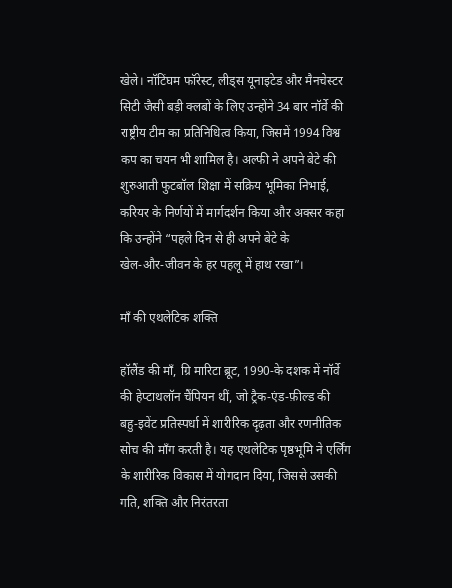खेले। नॉटिंघम फॉरेस्ट, लीड्स यूनाइटेड और मैनचेस्टर सिटी जैसी बड़ी क्लबों के लिए उन्होंने 34 बार नॉर्वे की राष्ट्रीय टीम का प्रतिनिधित्व किया, जिसमें 1994 विश्व कप का चयन भी शामिल है। अल्फी ने अपने बेटे की शुरुआती फुटबॉल शिक्षा में सक्रिय भूमिका निभाई, करियर के निर्णयों में मार्गदर्शन किया और अक्सर कहा कि उन्होंने “पहले दिन से ही अपने बेटे के खेल‑और‑जीवन के हर पहलू में हाथ रखा”।

माँ की एथलेटिक शक्ति

हॉलैंड की माँ, ग्रि मारिटा ब्रूट, 1990‑के दशक में नॉर्वे की हेप्टाथलॉन चैंपियन थीं, जो ट्रैक‑एंड‑फ़ील्ड की बहु‑इवेंट प्रतिस्पर्धा में शारीरिक दृढ़ता और रणनीतिक सोच की माँग करती है। यह एथलेटिक पृष्ठभूमि ने एर्लिंग के शारीरिक विकास में योगदान दिया, जिससे उसकी गति, शक्ति और निरंतरता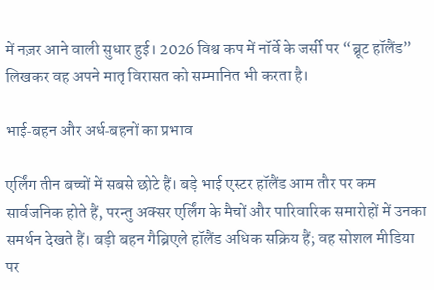में नज़र आने वाली सुधार हुई। 2026 विश्व कप में नॉर्वे के जर्सी पर “ब्रूट हॉलैंड” लिखकर वह अपने मातृ विरासत को सम्मानित भी करता है।

भाई‑बहन और अर्ध‑बहनों का प्रभाव

एर्लिंग तीन बच्चों में सबसे छोटे हैं। बड़े भाई एस्टर हॉलैंड आम तौर पर कम सार्वजनिक होते हैं, परन्तु अक्सर एर्लिंग के मैचों और पारिवारिक समारोहों में उनका समर्थन देखते हैं। बड़ी बहन गैब्रिएले हॉलैंड अधिक सक्रिय हैं; वह सोशल मीडिया पर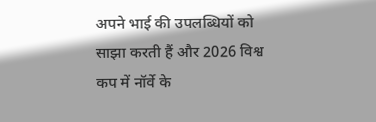अपने भाई की उपलब्धियों को साझा करती हैं और 2026 विश्व कप में नॉर्वे के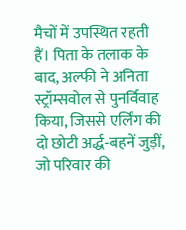मैचों में उपस्थित रहती हैं। पिता के तलाक के बाद, अल्फी ने अनिता स्ट्रॉम्सवोल से पुनर्विवाह किया, जिससे एर्लिंग की दो छोटी अर्द्ध‑बहनें जुड़ीं, जो परिवार की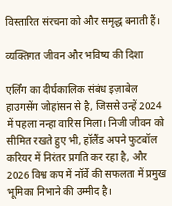विस्तारित संरचना को और समृद्ध बनाती हैं।

व्यक्तिगत जीवन और भविष्य की दिशा

एर्लिंग का दीर्घकालिक संबंध इज़ाबेल हाउगसेंग जोहांसन से है, जिससे उन्हें 2024 में पहला नन्हा वारिस मिला। निजी जीवन को सीमित रखते हुए भी, हॉलैंड अपने फुटबॉल करियर में निरंतर प्रगति कर रहा है, और 2026 विश्व कप में नॉर्वे की सफलता में प्रमुख भूमिका निभाने की उम्मीद है।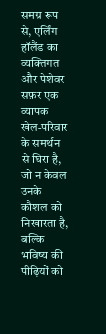समग्र रूप से, एर्लिंग हॉलैंड का व्यक्तिगत और पेशेवर सफ़र एक व्यापक खेल‑परिवार के समर्थन से घिरा है, जो न केवल उनके कौशल को निखारता है, बल्कि भविष्य की पीढ़ियों को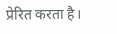प्रेरित करता है।